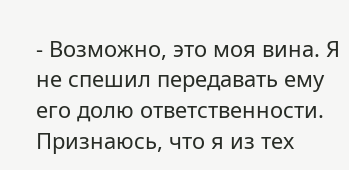- Возможно, это моя вина. Я не спешил передавать ему его долю ответственности. Признаюсь, что я из тех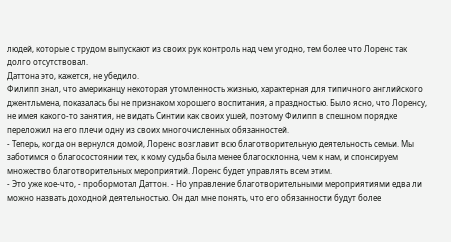людей, которые с трудом выпускают из своих рук контроль над чем угодно, тем более что Лоренс так долго отсутствовал.
Даттона это, кажется, не убедило.
Филипп знал, что американцу некоторая утомленность жизнью, характерная для типичного английского джентльмена, показалась бы не признаком хорошего воспитания, а праздностью. Было ясно, что Лоренсу, не имея какого-то занятия, не видать Синтии как своих ушей, поэтому Филипп в спешном порядке переложил на его плечи одну из своих многочисленных обязанностей.
- Теперь, когда он вернулся домой, Лоренс возглавит всю благотворительную деятельность семьи. Мы заботимся о благосостоянии тех, к кому судьба была менее благосклонна, чем к нам, и спонсируем множество благотворительных мероприятий. Лоренс будет управлять всем этим.
- Это уже кое-что, - пробормотал Даттон. - Но управление благотворительными мероприятиями едва ли можно назвать доходной деятельностью. Он дал мне понять, что его обязанности будут более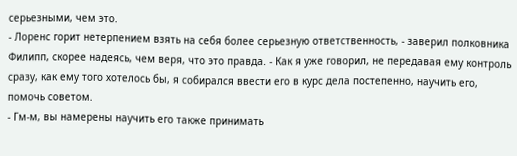серьезными, чем это.
- Лоренс горит нетерпением взять на себя более серьезную ответственность, - заверил полковника Филипп, скорее надеясь, чем веря, что это правда. - Как я уже говорил, не передавая ему контроль сразу, как ему того хотелось бы, я собирался ввести его в курс дела постепенно, научить его, помочь советом.
- Гм-м, вы намерены научить его также принимать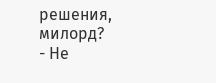решения, милорд?
- Не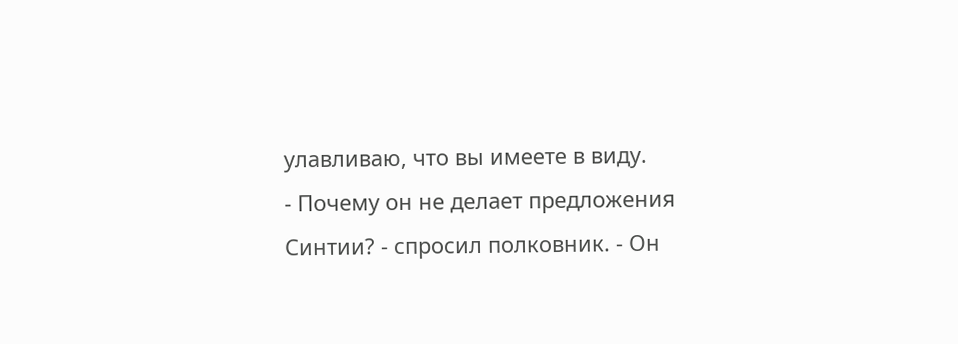улавливаю, что вы имеете в виду.
- Почему он не делает предложения Синтии? - спросил полковник. - Он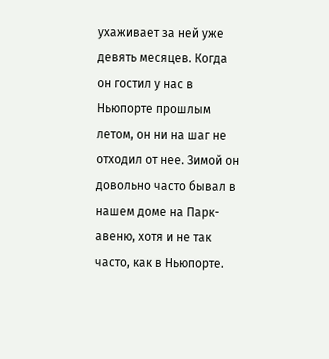ухаживает за ней уже девять месяцев. Когда он гостил у нас в Ньюпорте прошлым летом, он ни на шаг не отходил от нее. Зимой он довольно часто бывал в нашем доме на Парк-авеню, хотя и не так часто, как в Ньюпорте.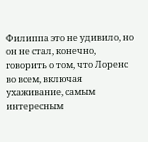Филиппа это не удивило, но он не стал, конечно, говорить о том, что Лоренс во всем, включая ухаживание, самым интересным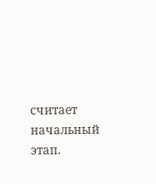считает начальный этап.